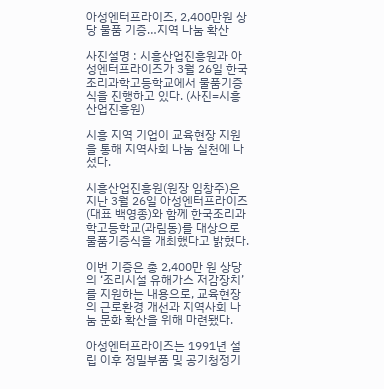아성엔터프라이즈, 2,400만원 상당 물품 기증…지역 나눔 확산

사진설명 : 시흥산업진흥원과 아성엔터프라이즈가 3월 26일 한국조리과학고등학교에서 물품기증식을 진행하고 있다. (사진=시흥산업진흥원)

시흥 지역 기업이 교육현장 지원을 통해 지역사회 나눔 실천에 나섰다.

시흥산업진흥원(원장 임창주)은 지난 3월 26일 아성엔터프라이즈(대표 백영종)와 함께 한국조리과학고등학교(과림동)를 대상으로 물품기증식을 개최했다고 밝혔다.

이번 기증은 총 2,400만 원 상당의 ‘조리시설 유해가스 저감장치’를 지원하는 내용으로, 교육현장의 근로환경 개선과 지역사회 나눔 문화 확산을 위해 마련됐다.

아성엔터프라이즈는 1991년 설립 이후 정밀부품 및 공기청정기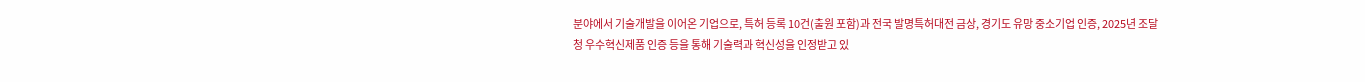분야에서 기술개발을 이어온 기업으로, 특허 등록 10건(출원 포함)과 전국 발명특허대전 금상, 경기도 유망 중소기업 인증, 2025년 조달청 우수혁신제품 인증 등을 통해 기술력과 혁신성을 인정받고 있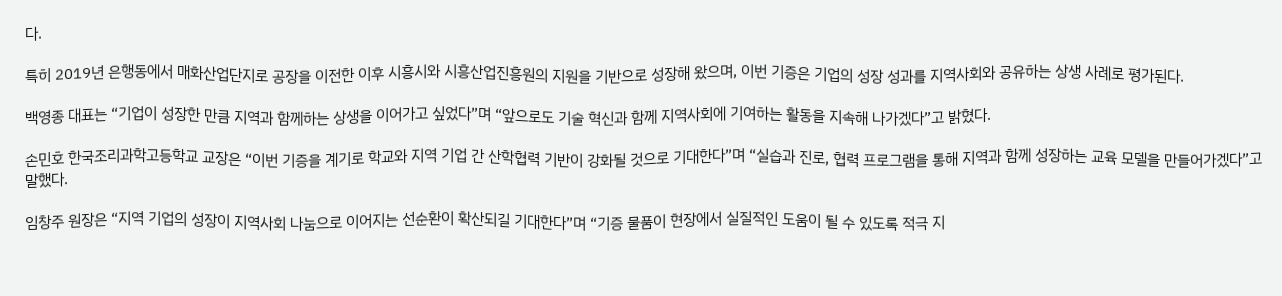다.

특히 2019년 은행동에서 매화산업단지로 공장을 이전한 이후 시흥시와 시흥산업진흥원의 지원을 기반으로 성장해 왔으며, 이번 기증은 기업의 성장 성과를 지역사회와 공유하는 상생 사례로 평가된다.

백영종 대표는 “기업이 성장한 만큼 지역과 함께하는 상생을 이어가고 싶었다”며 “앞으로도 기술 혁신과 함께 지역사회에 기여하는 활동을 지속해 나가겠다”고 밝혔다.

손민호 한국조리과학고등학교 교장은 “이번 기증을 계기로 학교와 지역 기업 간 산학협력 기반이 강화될 것으로 기대한다”며 “실습과 진로, 협력 프로그램을 통해 지역과 함께 성장하는 교육 모델을 만들어가겠다”고 말했다.

임창주 원장은 “지역 기업의 성장이 지역사회 나눔으로 이어지는 선순환이 확산되길 기대한다”며 “기증 물품이 현장에서 실질적인 도움이 될 수 있도록 적극 지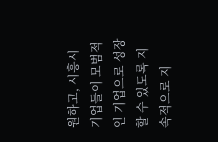원하고, 시흥시 기업들이 모범적인 기업으로 성장할 수 있도록 지속적으로 지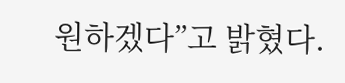원하겠다”고 밝혔다.